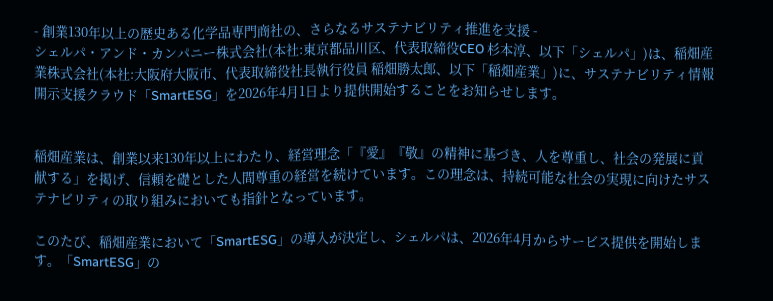- 創業130年以上の歴史ある化学品専門商社の、さらなるサステナビリティ推進を支援 -
シェルパ・アンド・カンパニー株式会社(本社:東京都品川区、代表取締役CEO 杉本淳、以下「シェルパ」)は、稲畑産業株式会社(本社:大阪府大阪市、代表取締役社長執行役員 稲畑勝太郎、以下「稲畑産業」)に、サステナビリティ情報開示支援クラウド「SmartESG」を2026年4月1日より提供開始することをお知らせします。


稲畑産業は、創業以来130年以上にわたり、経営理念「『愛』『敬』の精神に基づき、人を尊重し、社会の発展に貢献する」を掲げ、信頼を礎とした人間尊重の経営を続けています。この理念は、持続可能な社会の実現に向けたサステナビリティの取り組みにおいても指針となっています。

このたび、稲畑産業において「SmartESG」の導入が決定し、シェルパは、2026年4月からサービス提供を開始します。「SmartESG」の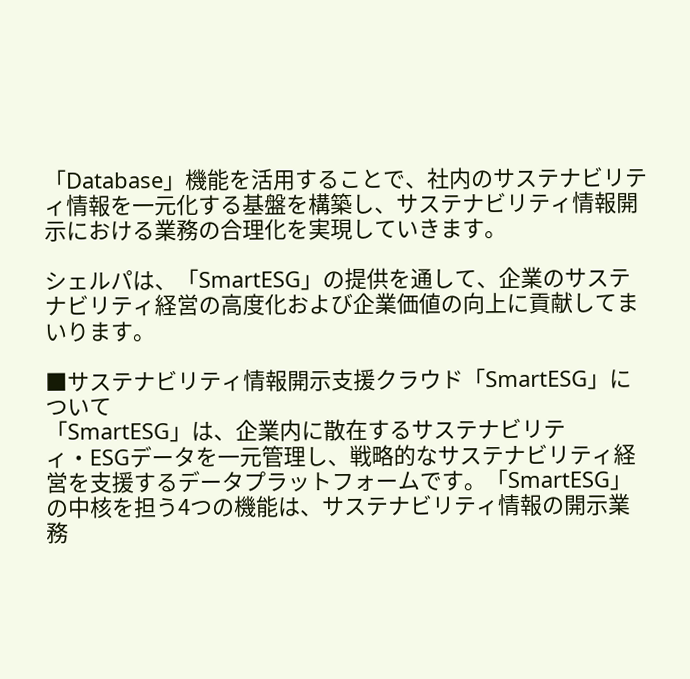「Database」機能を活用することで、社内のサステナビリティ情報を一元化する基盤を構築し、サステナビリティ情報開示における業務の合理化を実現していきます。

シェルパは、「SmartESG」の提供を通して、企業のサステナビリティ経営の高度化および企業価値の向上に貢献してまいります。

■サステナビリティ情報開示支援クラウド「SmartESG」について
「SmartESG」は、企業内に散在するサステナビリティ・ESGデータを一元管理し、戦略的なサステナビリティ経営を支援するデータプラットフォームです。「SmartESG」の中核を担う4つの機能は、サステナビリティ情報の開示業務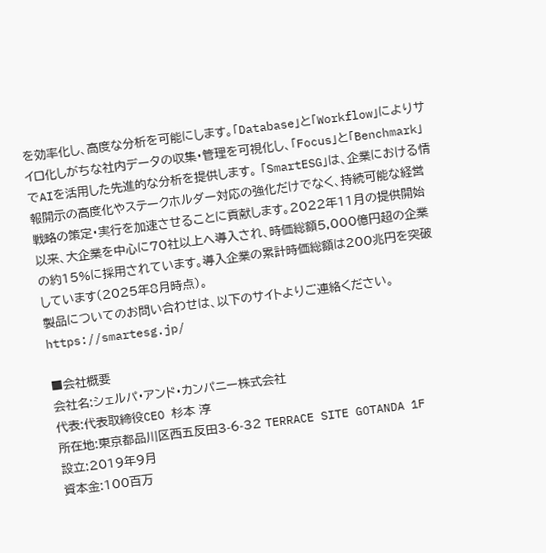を効率化し、高度な分析を可能にします。「Database」と「Workflow」によりサイロ化しがちな社内データの収集・管理を可視化し、「Focus」と「Benchmark」でAIを活用した先進的な分析を提供します。 「SmartESG」は、企業における情報開示の高度化やステークホルダー対応の強化だけでなく、持続可能な経営戦略の策定・実行を加速させることに貢献します。2022年11月の提供開始以来、大企業を中心に70社以上へ導入され、時価総額5,000億円超の企業の約15%に採用されています。導入企業の累計時価総額は200兆円を突破しています(2025年8月時点)。
製品についてのお問い合わせは、以下のサイトよりご連絡ください。
https://smartesg.jp/

■会社概要
会社名:シェルパ・アンド・カンパニー株式会社
代表:代表取締役CEO 杉本 淳
所在地:東京都品川区西五反田3-6-32 TERRACE SITE GOTANDA 1F
設立:2019年9月
資本金:100百万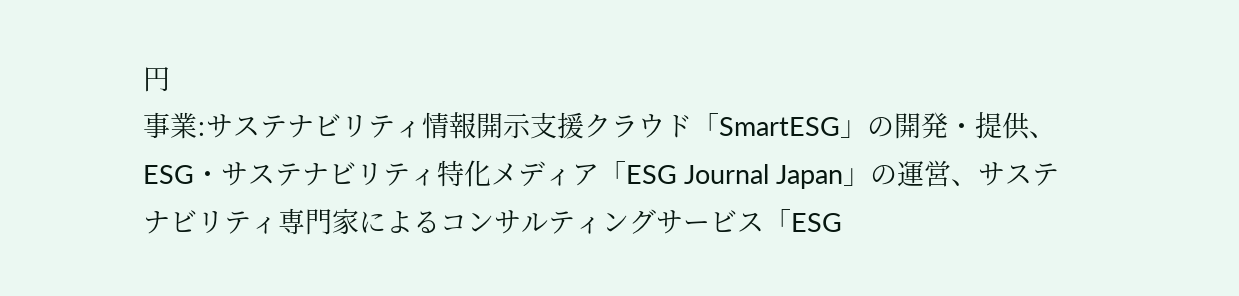円
事業:サステナビリティ情報開示支援クラウド「SmartESG」の開発・提供、ESG・サステナビリティ特化メディア「ESG Journal Japan」の運営、サステナビリティ専門家によるコンサルティングサービス「ESG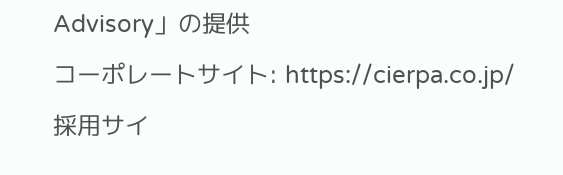Advisory」の提供
コーポレートサイト: https://cierpa.co.jp/
採用サイ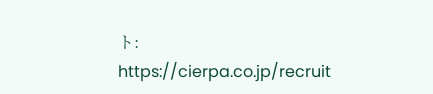ト: https://cierpa.co.jp/recruit